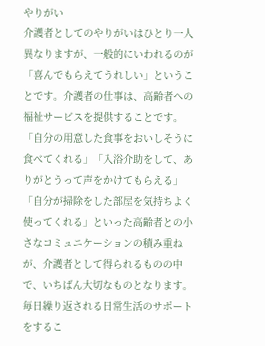やりがい
介護者としてのやりがいはひとり一人異なりますが、一般的にいわれるのが「喜んでもらえてうれしい」ということです。介護者の仕事は、高齢者への福祉サービスを提供することです。「自分の用意した食事をおいしそうに食べてくれる」「入浴介助をして、ありがとうって声をかけてもらえる」「自分が掃除をした部屋を気持ちよく使ってくれる」といった高齢者との小さなコミュニケーションの積み重ねが、介護者として得られるものの中で、いちばん大切なものとなります。毎日繰り返される日常生活のサポートをするこ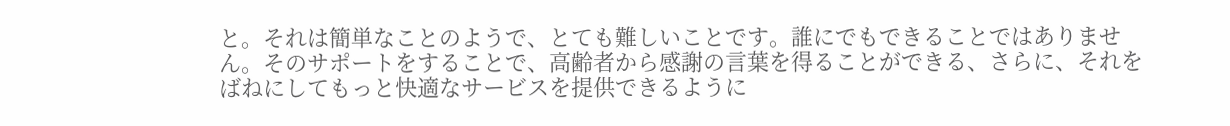と。それは簡単なことのようで、とても難しいことです。誰にでもできることではありません。そのサポートをすることで、高齢者から感謝の言葉を得ることができる、さらに、それをばねにしてもっと快適なサービスを提供できるように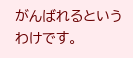がんばれるというわけです。